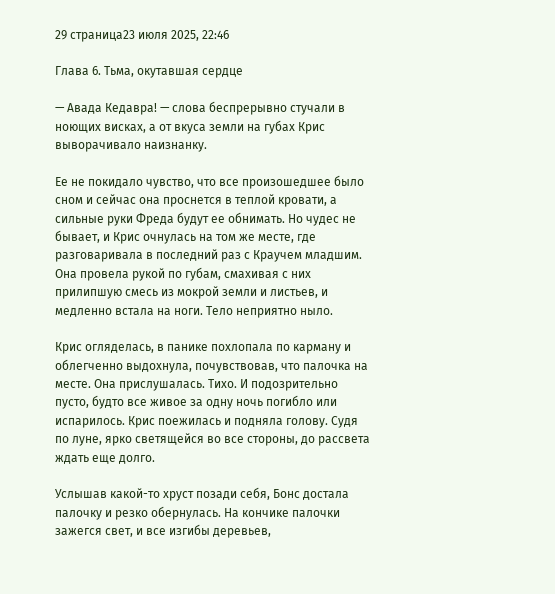29 страница23 июля 2025, 22:46

Глава 6. Тьма, окутавшая сердце

— Авада Кедавра! — слова беспрерывно стучали в ноющих висках, а от вкуса земли на губах Крис выворачивало наизнанку.

Ее не покидало чувство, что все произошедшее было сном и сейчас она проснется в теплой кровати, а сильные руки Фреда будут ее обнимать. Но чудес не бывает, и Крис очнулась на том же месте, где разговаривала в последний раз с Краучем младшим. Она провела рукой по губам, смахивая с них прилипшую смесь из мокрой земли и листьев, и медленно встала на ноги. Тело неприятно ныло.

Крис огляделась, в панике похлопала по карману и облегченно выдохнула, почувствовав, что палочка на месте. Она прислушалась. Тихо. И подозрительно пусто, будто все живое за одну ночь погибло или испарилось. Крис поежилась и подняла голову. Судя по луне, ярко светящейся во все стороны, до рассвета ждать еще долго.

Услышав какой-то хруст позади себя, Бонс достала палочку и резко обернулась. На кончике палочки зажегся свет, и все изгибы деревьев,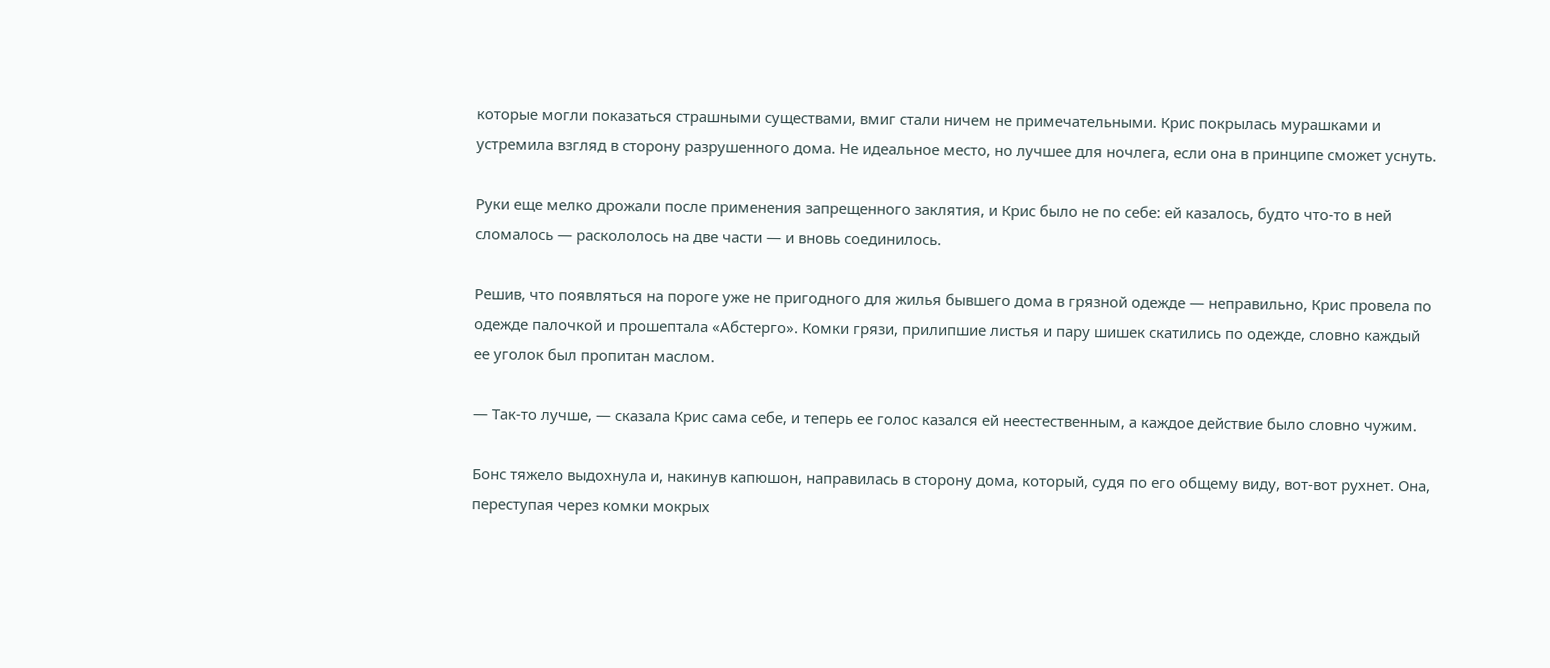которые могли показаться страшными существами, вмиг стали ничем не примечательными. Крис покрылась мурашками и устремила взгляд в сторону разрушенного дома. Не идеальное место, но лучшее для ночлега, если она в принципе сможет уснуть.

Руки еще мелко дрожали после применения запрещенного заклятия, и Крис было не по себе: ей казалось, будто что-то в ней сломалось — раскололось на две части — и вновь соединилось.

Решив, что появляться на пороге уже не пригодного для жилья бывшего дома в грязной одежде — неправильно, Крис провела по одежде палочкой и прошептала «Абстерго». Комки грязи, прилипшие листья и пару шишек скатились по одежде, словно каждый ее уголок был пропитан маслом.

— Так-то лучше, — сказала Крис сама себе, и теперь ее голос казался ей неестественным, а каждое действие было словно чужим.

Бонс тяжело выдохнула и, накинув капюшон, направилась в сторону дома, который, судя по его общему виду, вот-вот рухнет. Она, переступая через комки мокрых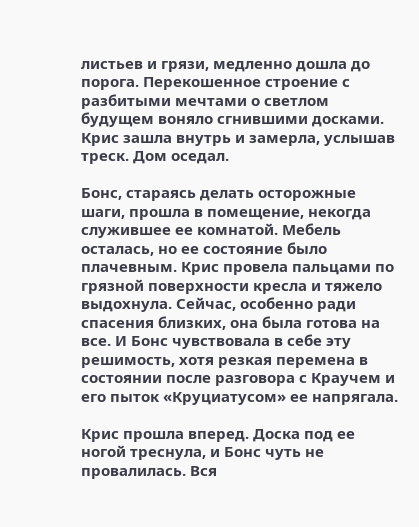листьев и грязи, медленно дошла до порога. Перекошенное строение с разбитыми мечтами о светлом будущем воняло сгнившими досками. Крис зашла внутрь и замерла, услышав треск. Дом оседал.

Бонс, стараясь делать осторожные шаги, прошла в помещение, некогда служившее ее комнатой. Мебель осталась, но ее состояние было плачевным. Крис провела пальцами по грязной поверхности кресла и тяжело выдохнула. Сейчас, особенно ради спасения близких, она была готова на все. И Бонс чувствовала в себе эту решимость, хотя резкая перемена в состоянии после разговора с Краучем и его пыток «Круциатусом» ее напрягала.

Крис прошла вперед. Доска под ее ногой треснула, и Бонс чуть не провалилась. Вся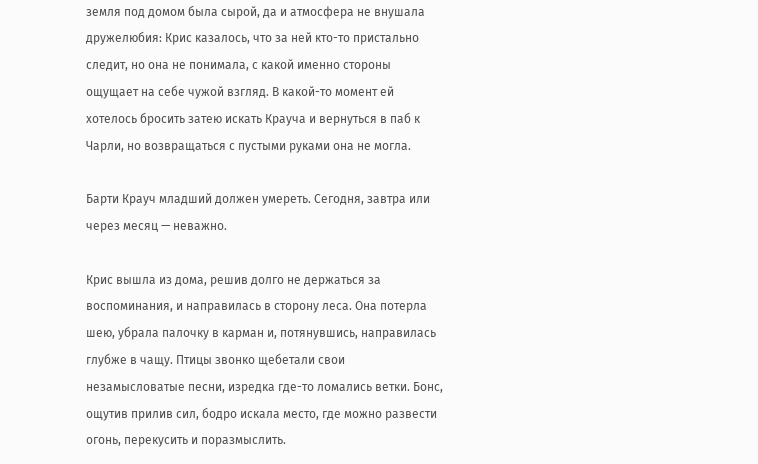земля под домом была сырой, да и атмосфера не внушала дружелюбия: Крис казалось, что за ней кто-то пристально следит, но она не понимала, с какой именно стороны ощущает на себе чужой взгляд. В какой-то момент ей хотелось бросить затею искать Крауча и вернуться в паб к Чарли, но возвращаться с пустыми руками она не могла.

Барти Крауч младший должен умереть. Сегодня, завтра или через месяц — неважно.

Крис вышла из дома, решив долго не держаться за воспоминания, и направилась в сторону леса. Она потерла шею, убрала палочку в карман и, потянувшись, направилась глубже в чащу. Птицы звонко щебетали свои незамысловатые песни, изредка где-то ломались ветки. Бонс, ощутив прилив сил, бодро искала место, где можно развести огонь, перекусить и поразмыслить.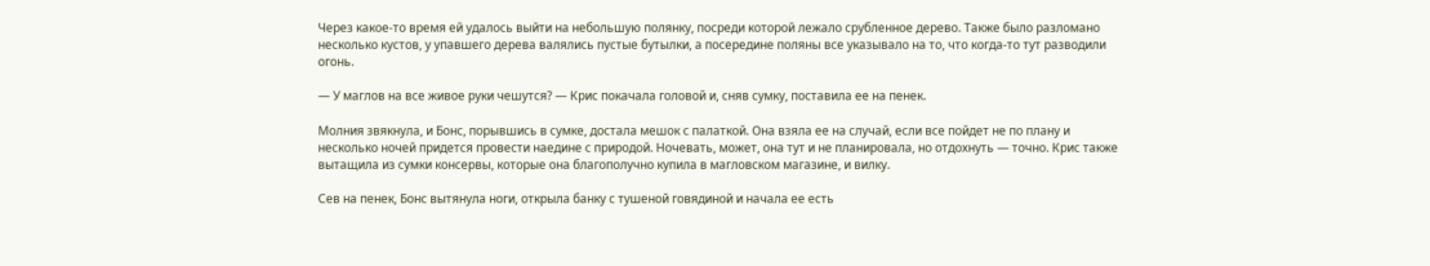Через какое-то время ей удалось выйти на небольшую полянку, посреди которой лежало срубленное дерево. Также было разломано несколько кустов, у упавшего дерева валялись пустые бутылки, а посередине поляны все указывало на то, что когда-то тут разводили огонь.

— У маглов на все живое руки чешутся? — Крис покачала головой и, сняв сумку, поставила ее на пенек.

Молния звякнула, и Бонс, порывшись в сумке, достала мешок с палаткой. Она взяла ее на случай, если все пойдет не по плану и несколько ночей придется провести наедине с природой. Ночевать, может, она тут и не планировала, но отдохнуть — точно. Крис также вытащила из сумки консервы, которые она благополучно купила в магловском магазине, и вилку.

Сев на пенек, Бонс вытянула ноги, открыла банку с тушеной говядиной и начала ее есть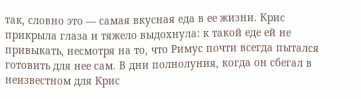так, словно это — самая вкусная еда в ее жизни. Крис прикрыла глаза и тяжело выдохнула: к такой еде ей не привыкать, несмотря на то, что Римус почти всегда пытался готовить для нее сам. В дни полнолуния, когда он сбегал в неизвестном для Крис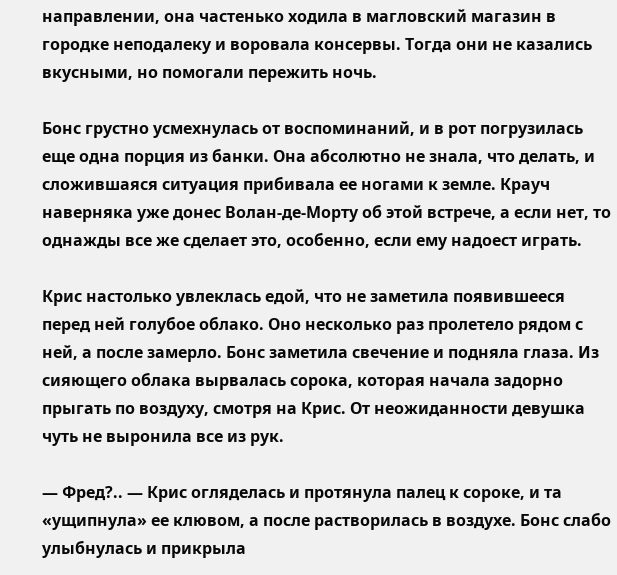направлении, она частенько ходила в магловский магазин в городке неподалеку и воровала консервы. Тогда они не казались вкусными, но помогали пережить ночь.

Бонс грустно усмехнулась от воспоминаний, и в рот погрузилась еще одна порция из банки. Она абсолютно не знала, что делать, и сложившаяся ситуация прибивала ее ногами к земле. Крауч наверняка уже донес Волан-де-Морту об этой встрече, а если нет, то однажды все же сделает это, особенно, если ему надоест играть.

Крис настолько увлеклась едой, что не заметила появившееся перед ней голубое облако. Оно несколько раз пролетело рядом с ней, а после замерло. Бонс заметила свечение и подняла глаза. Из сияющего облака вырвалась сорока, которая начала задорно прыгать по воздуху, смотря на Крис. От неожиданности девушка чуть не выронила все из рук.

— Фред?.. — Крис огляделась и протянула палец к сороке, и та «ущипнула» ее клювом, а после растворилась в воздухе. Бонс слабо улыбнулась и прикрыла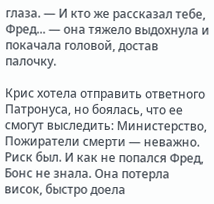глаза. — И кто же рассказал тебе, Фред... — она тяжело выдохнула и покачала головой, достав палочку.

Крис хотела отправить ответного Патронуса, но боялась, что ее смогут выследить: Министерство, Пожиратели смерти — неважно. Риск был. И как не попался Фред, Бонс не знала. Она потерла висок, быстро доела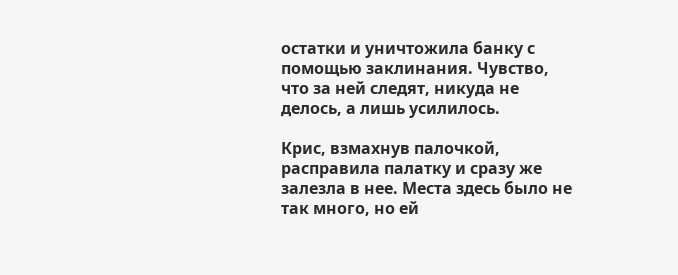остатки и уничтожила банку с помощью заклинания. Чувство, что за ней следят, никуда не делось, а лишь усилилось.

Крис, взмахнув палочкой, расправила палатку и сразу же залезла в нее. Места здесь было не так много, но ей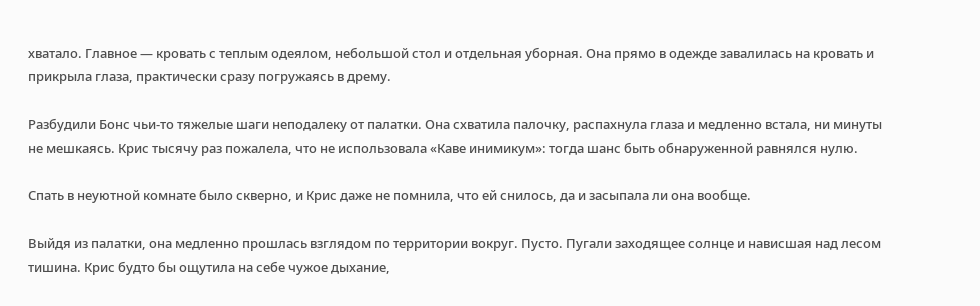хватало. Главное — кровать с теплым одеялом, небольшой стол и отдельная уборная. Она прямо в одежде завалилась на кровать и прикрыла глаза, практически сразу погружаясь в дрему.

Разбудили Бонс чьи-то тяжелые шаги неподалеку от палатки. Она схватила палочку, распахнула глаза и медленно встала, ни минуты не мешкаясь. Крис тысячу раз пожалела, что не использовала «Каве инимикум»: тогда шанс быть обнаруженной равнялся нулю.

Спать в неуютной комнате было скверно, и Крис даже не помнила, что ей снилось, да и засыпала ли она вообще.

Выйдя из палатки, она медленно прошлась взглядом по территории вокруг. Пусто. Пугали заходящее солнце и нависшая над лесом тишина. Крис будто бы ощутила на себе чужое дыхание,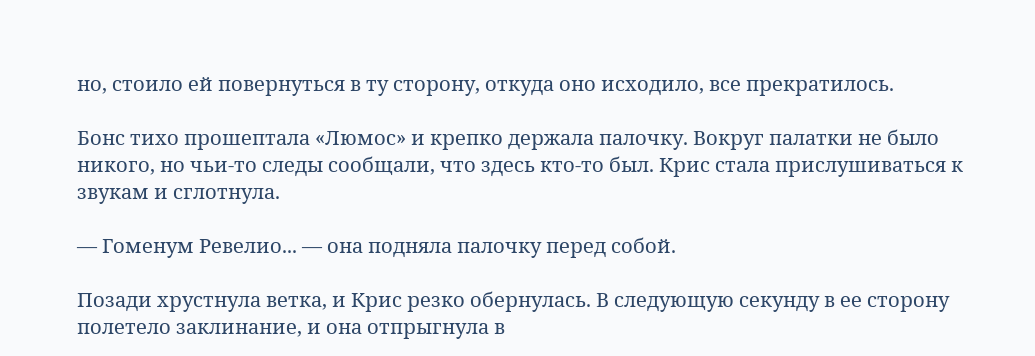но, стоило ей повернуться в ту сторону, откуда оно исходило, все прекратилось.

Бонс тихо прошептала «Люмос» и крепко держала палочку. Вокруг палатки не было никого, но чьи-то следы сообщали, что здесь кто-то был. Крис стала прислушиваться к звукам и сглотнула.

— Гоменум Ревелио... — она подняла палочку перед собой.

Позади хрустнула ветка, и Крис резко обернулась. В следующую секунду в ее сторону полетело заклинание, и она отпрыгнула в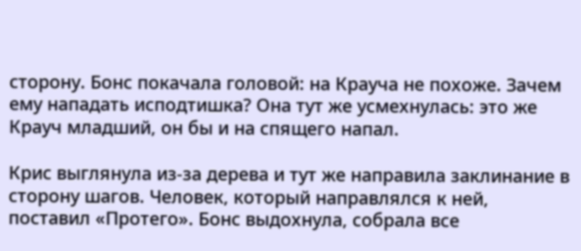сторону. Бонс покачала головой: на Крауча не похоже. Зачем ему нападать исподтишка? Она тут же усмехнулась: это же Крауч младший, он бы и на спящего напал.

Крис выглянула из-за дерева и тут же направила заклинание в сторону шагов. Человек, который направлялся к ней, поставил «Протего». Бонс выдохнула, собрала все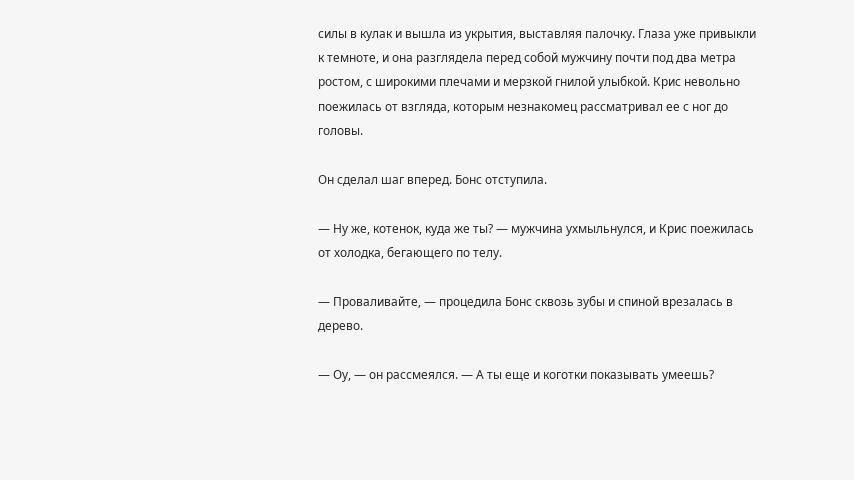силы в кулак и вышла из укрытия, выставляя палочку. Глаза уже привыкли к темноте, и она разглядела перед собой мужчину почти под два метра ростом, с широкими плечами и мерзкой гнилой улыбкой. Крис невольно поежилась от взгляда, которым незнакомец рассматривал ее с ног до головы.

Он сделал шаг вперед. Бонс отступила.

— Ну же, котенок, куда же ты? — мужчина ухмыльнулся, и Крис поежилась от холодка, бегающего по телу.

— Проваливайте, — процедила Бонс сквозь зубы и спиной врезалась в дерево.

— Оу, — он рассмеялся. — А ты еще и коготки показывать умеешь?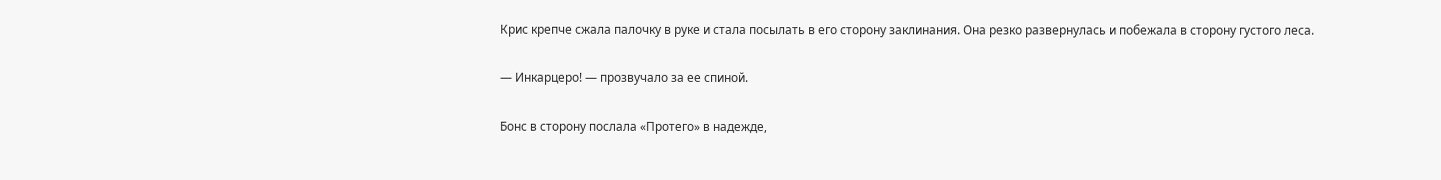Крис крепче сжала палочку в руке и стала посылать в его сторону заклинания. Она резко развернулась и побежала в сторону густого леса.

— Инкарцеро! — прозвучало за ее спиной.

Бонс в сторону послала «Протего» в надежде,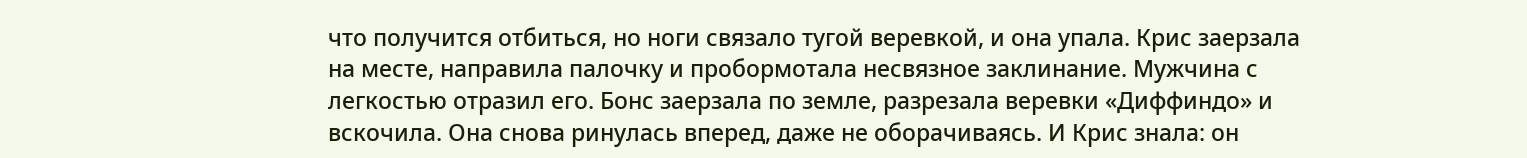что получится отбиться, но ноги связало тугой веревкой, и она упала. Крис заерзала на месте, направила палочку и пробормотала несвязное заклинание. Мужчина с легкостью отразил его. Бонс заерзала по земле, разрезала веревки «Диффиндо» и вскочила. Она снова ринулась вперед, даже не оборачиваясь. И Крис знала: он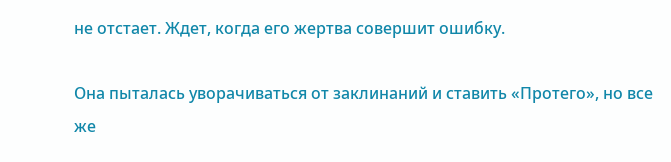не отстает. Ждет, когда его жертва совершит ошибку.

Она пыталась уворачиваться от заклинаний и ставить «Протего», но все же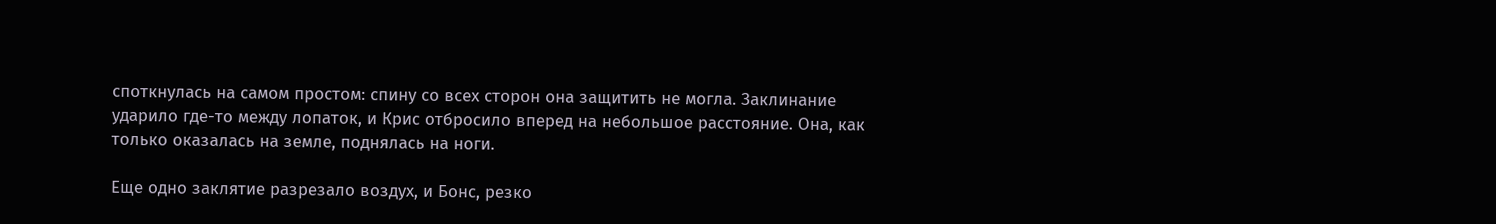споткнулась на самом простом: спину со всех сторон она защитить не могла. Заклинание ударило где-то между лопаток, и Крис отбросило вперед на небольшое расстояние. Она, как только оказалась на земле, поднялась на ноги.

Еще одно заклятие разрезало воздух, и Бонс, резко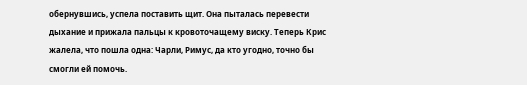обернувшись, успела поставить щит. Она пыталась перевести дыхание и прижала пальцы к кровоточащему виску. Теперь Крис жалела, что пошла одна: Чарли, Римус, да кто угодно, точно бы смогли ей помочь.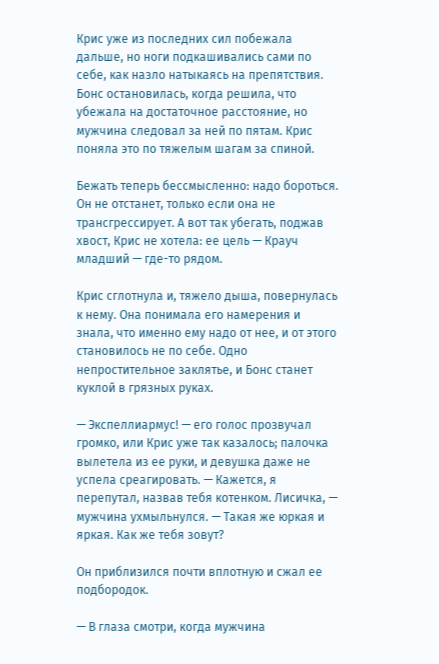Крис уже из последних сил побежала дальше, но ноги подкашивались сами по себе, как назло натыкаясь на препятствия. Бонс остановилась, когда решила, что убежала на достаточное расстояние, но мужчина следовал за ней по пятам. Крис поняла это по тяжелым шагам за спиной.

Бежать теперь бессмысленно: надо бороться. Он не отстанет, только если она не трансгрессирует. А вот так убегать, поджав хвост, Крис не хотела: ее цель — Крауч младший — где-то рядом.

Крис сглотнула и, тяжело дыша, повернулась к нему. Она понимала его намерения и знала, что именно ему надо от нее, и от этого становилось не по себе. Одно непростительное заклятье, и Бонс станет куклой в грязных руках.

— Экспеллиармус! — его голос прозвучал громко, или Крис уже так казалось; палочка вылетела из ее руки, и девушка даже не успела среагировать. — Кажется, я перепутал, назвав тебя котенком. Лисичка, — мужчина ухмыльнулся. — Такая же юркая и яркая. Как же тебя зовут?

Он приблизился почти вплотную и сжал ее подбородок.

— В глаза смотри, когда мужчина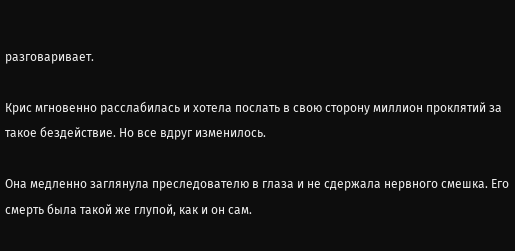разговаривает.

Крис мгновенно расслабилась и хотела послать в свою сторону миллион проклятий за такое бездействие. Но все вдруг изменилось.

Она медленно заглянула преследователю в глаза и не сдержала нервного смешка. Его смерть была такой же глупой, как и он сам.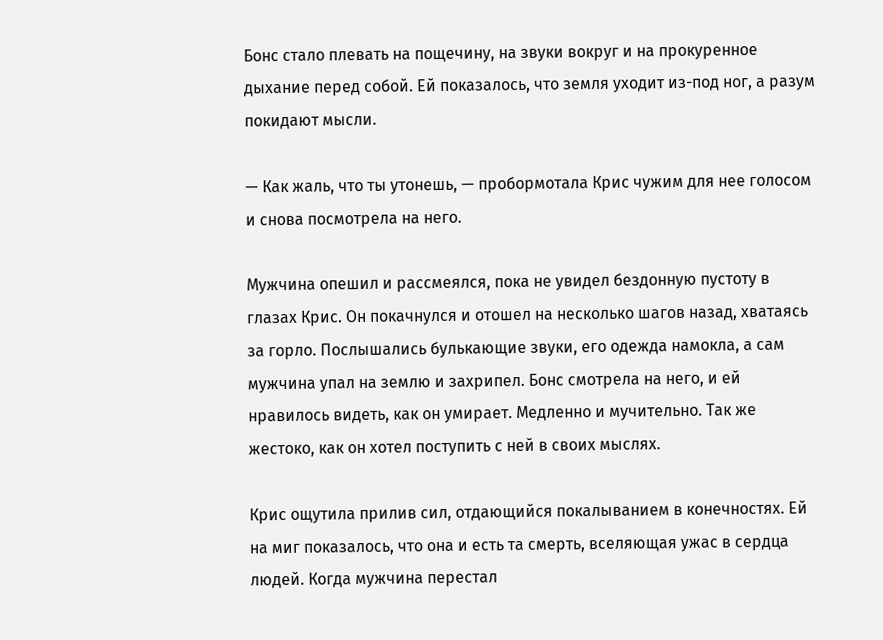Бонс стало плевать на пощечину, на звуки вокруг и на прокуренное дыхание перед собой. Ей показалось, что земля уходит из-под ног, а разум покидают мысли.

— Как жаль, что ты утонешь, — пробормотала Крис чужим для нее голосом и снова посмотрела на него.

Мужчина опешил и рассмеялся, пока не увидел бездонную пустоту в глазах Крис. Он покачнулся и отошел на несколько шагов назад, хватаясь за горло. Послышались булькающие звуки, его одежда намокла, а сам мужчина упал на землю и захрипел. Бонс смотрела на него, и ей нравилось видеть, как он умирает. Медленно и мучительно. Так же жестоко, как он хотел поступить с ней в своих мыслях.

Крис ощутила прилив сил, отдающийся покалыванием в конечностях. Ей на миг показалось, что она и есть та смерть, вселяющая ужас в сердца людей. Когда мужчина перестал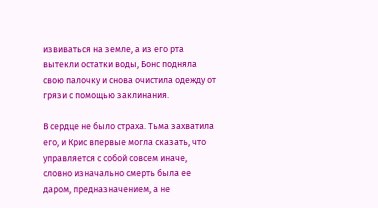извиваться на земле, а из его рта вытекли остатки воды, Бонс подняла свою палочку и снова очистила одежду от грязи с помощью заклинания.

В сердце не было страха. Тьма захватила его, и Крис впервые могла сказать, что управляется с собой совсем иначе, словно изначально смерть была ее даром, предназначением, а не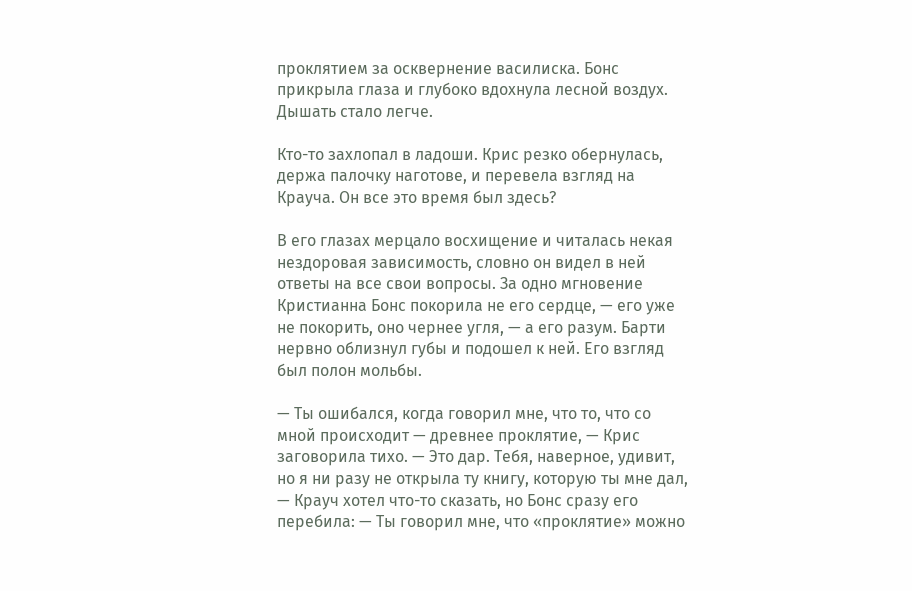проклятием за осквернение василиска. Бонс прикрыла глаза и глубоко вдохнула лесной воздух. Дышать стало легче.

Кто-то захлопал в ладоши. Крис резко обернулась, держа палочку наготове, и перевела взгляд на Крауча. Он все это время был здесь?

В его глазах мерцало восхищение и читалась некая нездоровая зависимость, словно он видел в ней ответы на все свои вопросы. За одно мгновение Кристианна Бонс покорила не его сердце, — его уже не покорить, оно чернее угля, — а его разум. Барти нервно облизнул губы и подошел к ней. Его взгляд был полон мольбы.

— Ты ошибался, когда говорил мне, что то, что со мной происходит — древнее проклятие, — Крис заговорила тихо. — Это дар. Тебя, наверное, удивит, но я ни разу не открыла ту книгу, которую ты мне дал, — Крауч хотел что-то сказать, но Бонс сразу его перебила: — Ты говорил мне, что «проклятие» можно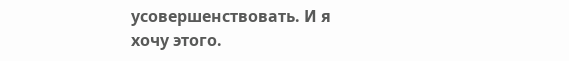усовершенствовать. И я хочу этого.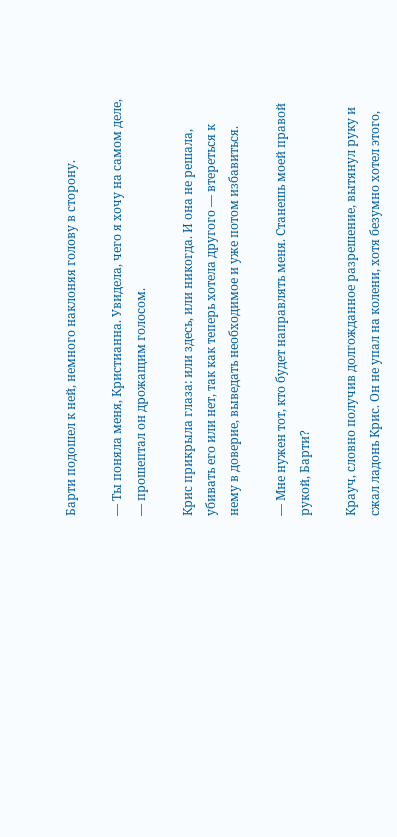Барти подошел к ней, немного наклоняя голову в сторону.

— Ты поняла меня, Кристианна. Увидела, чего я хочу на самом деле, — прошептал он дрожащим голосом.

Крис прикрыла глаза: или здесь, или никогда. И она не решала, убивать его или нет, так как теперь хотела другого — втереться к нему в доверие, выведать необходимое и уже потом избавиться.

— Мне нужен тот, кто будет направлять меня. Станешь моей правой рукой, Барти?

Крауч, словно получив долгожданное разрешение, вытянул руку и сжал ладонь Крис. Он не упал на колени, хотя безумно хотел этого,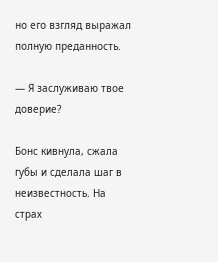но его взгляд выражал полную преданность.

— Я заслуживаю твое доверие?

Бонс кивнула, сжала губы и сделала шаг в неизвестность. На страх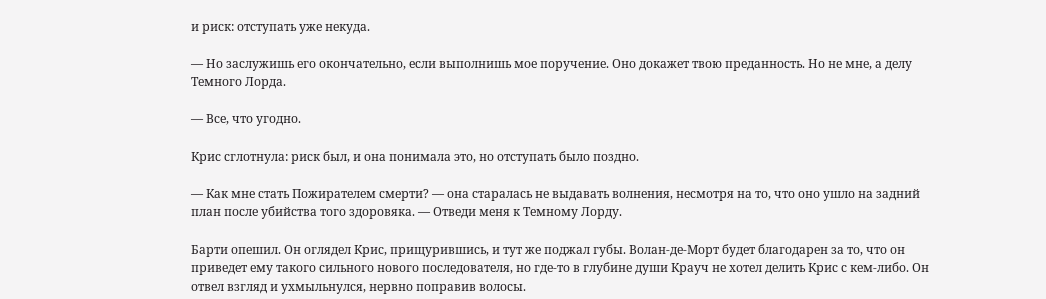и риск: отступать уже некуда.

— Но заслужишь его окончательно, если выполнишь мое поручение. Оно докажет твою преданность. Но не мне, а делу Темного Лорда.

— Все, что угодно.

Крис сглотнула: риск был, и она понимала это, но отступать было поздно.

— Как мне стать Пожирателем смерти? — она старалась не выдавать волнения, несмотря на то, что оно ушло на задний план после убийства того здоровяка. — Отведи меня к Темному Лорду.

Барти опешил. Он оглядел Крис, прищурившись, и тут же поджал губы. Волан-де-Морт будет благодарен за то, что он приведет ему такого сильного нового последователя, но где-то в глубине души Крауч не хотел делить Крис с кем-либо. Он отвел взгляд и ухмыльнулся, нервно поправив волосы.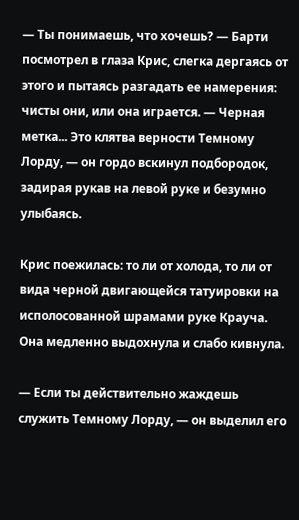— Ты понимаешь, что хочешь? — Барти посмотрел в глаза Крис, слегка дергаясь от этого и пытаясь разгадать ее намерения: чисты они, или она играется. — Черная метка... Это клятва верности Темному Лорду, — он гордо вскинул подбородок, задирая рукав на левой руке и безумно улыбаясь.

Крис поежилась: то ли от холода, то ли от вида черной двигающейся татуировки на исполосованной шрамами руке Крауча. Она медленно выдохнула и слабо кивнула.

— Если ты действительно жаждешь служить Темному Лорду, — он выделил его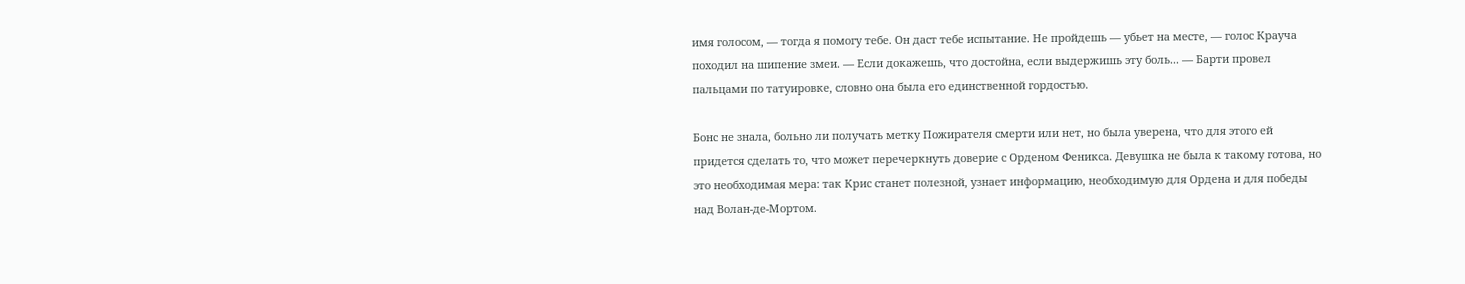имя голосом, — тогда я помогу тебе. Он даст тебе испытание. Не пройдешь — убьет на месте, — голос Крауча походил на шипение змеи. — Если докажешь, что достойна, если выдержишь эту боль... — Барти провел пальцами по татуировке, словно она была его единственной гордостью.

Бонс не знала, больно ли получать метку Пожирателя смерти или нет, но была уверена, что для этого ей придется сделать то, что может перечеркнуть доверие с Орденом Феникса. Девушка не была к такому готова, но это необходимая мера: так Крис станет полезной, узнает информацию, необходимую для Ордена и для победы над Волан-де-Мортом.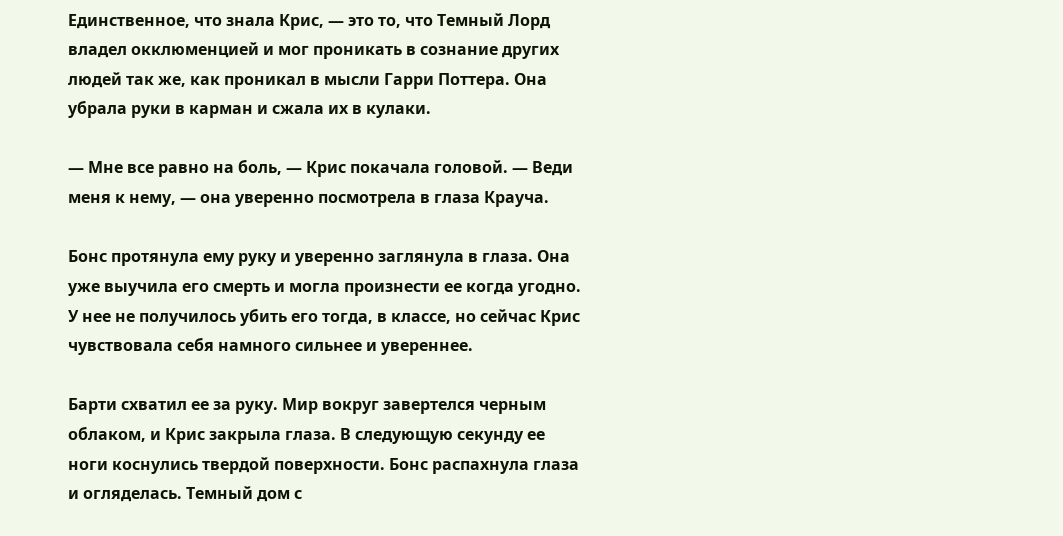Единственное, что знала Крис, — это то, что Темный Лорд владел окклюменцией и мог проникать в сознание других людей так же, как проникал в мысли Гарри Поттера. Она убрала руки в карман и сжала их в кулаки.

— Мне все равно на боль, — Крис покачала головой. — Веди меня к нему, — она уверенно посмотрела в глаза Крауча.

Бонс протянула ему руку и уверенно заглянула в глаза. Она уже выучила его смерть и могла произнести ее когда угодно. У нее не получилось убить его тогда, в классе, но сейчас Крис чувствовала себя намного сильнее и увереннее.

Барти схватил ее за руку. Мир вокруг завертелся черным облаком, и Крис закрыла глаза. В следующую секунду ее ноги коснулись твердой поверхности. Бонс распахнула глаза и огляделась. Темный дом с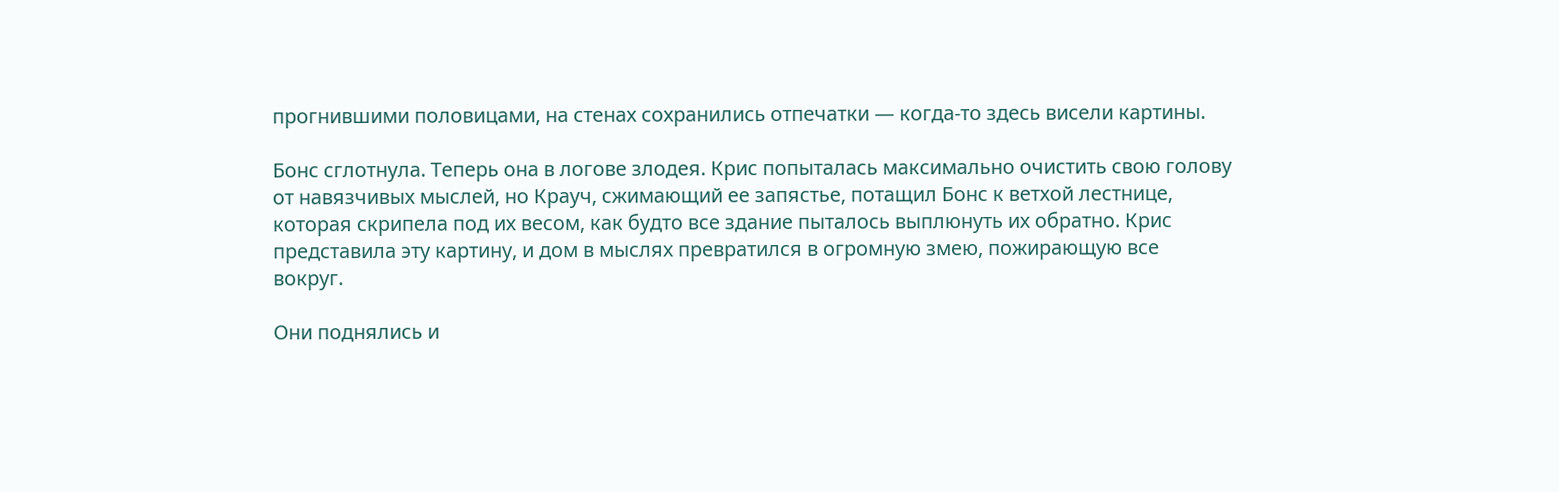прогнившими половицами, на стенах сохранились отпечатки — когда-то здесь висели картины.

Бонс сглотнула. Теперь она в логове злодея. Крис попыталась максимально очистить свою голову от навязчивых мыслей, но Крауч, сжимающий ее запястье, потащил Бонс к ветхой лестнице, которая скрипела под их весом, как будто все здание пыталось выплюнуть их обратно. Крис представила эту картину, и дом в мыслях превратился в огромную змею, пожирающую все вокруг.

Они поднялись и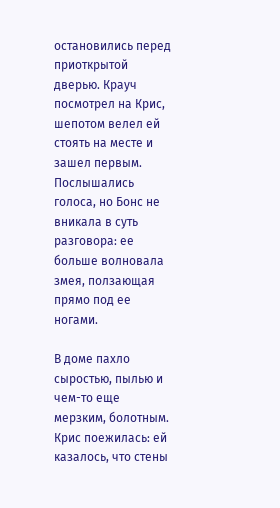остановились перед приоткрытой дверью. Крауч посмотрел на Крис, шепотом велел ей стоять на месте и зашел первым. Послышались голоса, но Бонс не вникала в суть разговора: ее больше волновала змея, ползающая прямо под ее ногами.

В доме пахло сыростью, пылью и чем-то еще мерзким, болотным. Крис поежилась: ей казалось, что стены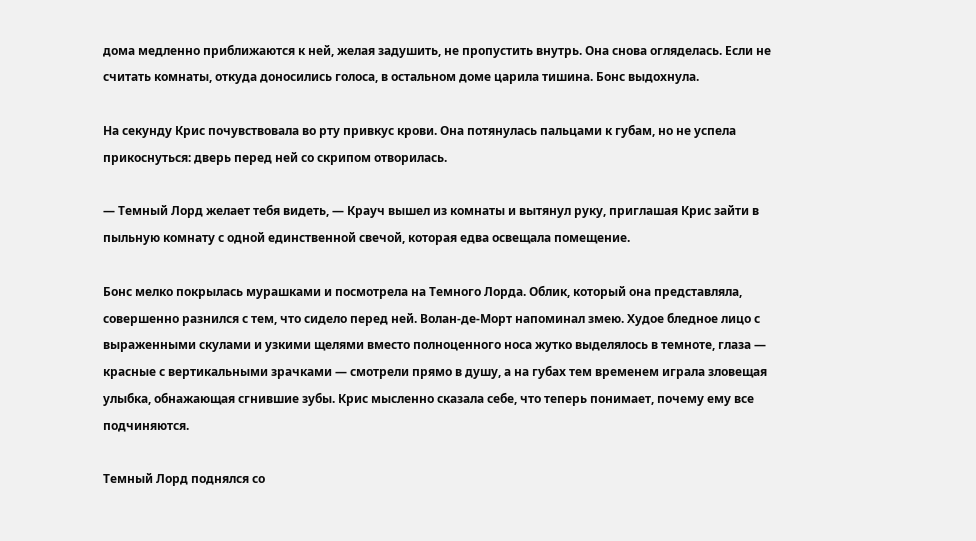дома медленно приближаются к ней, желая задушить, не пропустить внутрь. Она снова огляделась. Если не считать комнаты, откуда доносились голоса, в остальном доме царила тишина. Бонс выдохнула.

На секунду Крис почувствовала во рту привкус крови. Она потянулась пальцами к губам, но не успела прикоснуться: дверь перед ней со скрипом отворилась.

— Темный Лорд желает тебя видеть, — Крауч вышел из комнаты и вытянул руку, приглашая Крис зайти в пыльную комнату с одной единственной свечой, которая едва освещала помещение.

Бонс мелко покрылась мурашками и посмотрела на Темного Лорда. Облик, который она представляла, совершенно разнился с тем, что сидело перед ней. Волан-де-Морт напоминал змею. Худое бледное лицо с выраженными скулами и узкими щелями вместо полноценного носа жутко выделялось в темноте, глаза — красные с вертикальными зрачками — смотрели прямо в душу, а на губах тем временем играла зловещая улыбка, обнажающая сгнившие зубы. Крис мысленно сказала себе, что теперь понимает, почему ему все подчиняются.

Темный Лорд поднялся со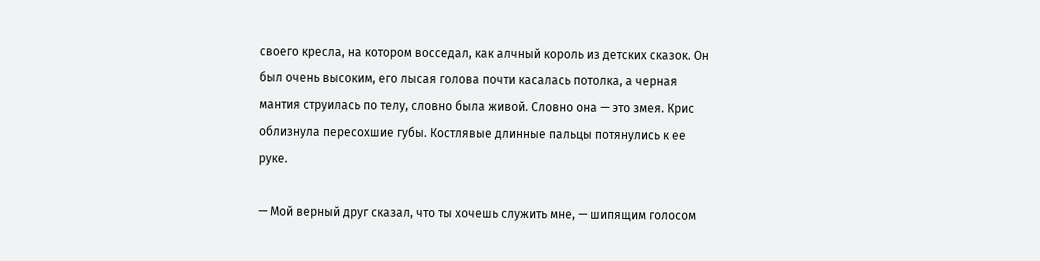своего кресла, на котором восседал, как алчный король из детских сказок. Он был очень высоким, его лысая голова почти касалась потолка, а черная мантия струилась по телу, словно была живой. Словно она — это змея. Крис облизнула пересохшие губы. Костлявые длинные пальцы потянулись к ее руке.

— Мой верный друг сказал, что ты хочешь служить мне, — шипящим голосом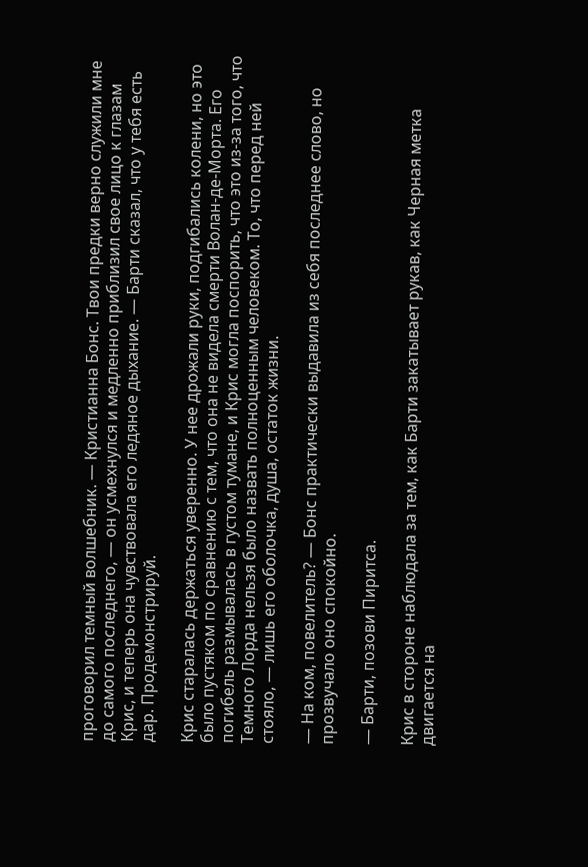проговорил темный волшебник. — Кристианна Бонс. Твои предки верно служили мне до самого последнего, — он усмехнулся и медленно приблизил свое лицо к глазам Крис, и теперь она чувствовала его ледяное дыхание. — Барти сказал, что у тебя есть дар. Продемонстрируй.

Крис старалась держаться уверенно. У нее дрожали руки, подгибались колени, но это было пустяком по сравнению с тем, что она не видела смерти Волан-де-Морта. Его погибель размывалась в густом тумане, и Крис могла поспорить, что это из-за того, что Темного Лорда нельзя было назвать полноценным человеком. То, что перед ней стояло, — лишь его оболочка, душа, остаток жизни.

— На ком, повелитель? — Бонс практически выдавила из себя последнее слово, но прозвучало оно спокойно.

— Барти, позови Пиритса.

Крис в стороне наблюдала за тем, как Барти закатывает рукав, как Черная метка двигается на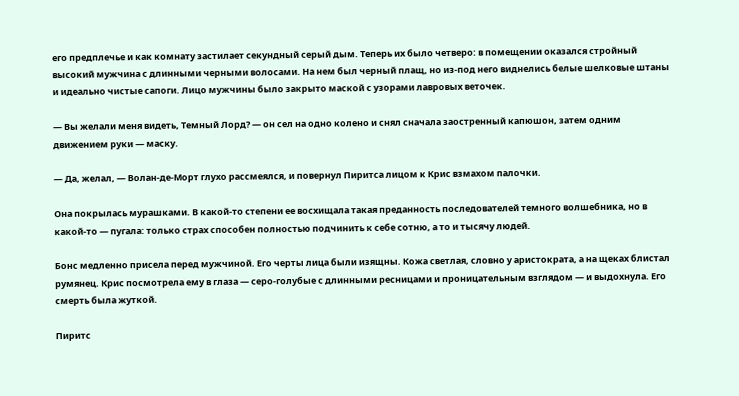его предплечье и как комнату застилает секундный серый дым. Теперь их было четверо: в помещении оказался стройный высокий мужчина с длинными черными волосами. На нем был черный плащ, но из-под него виднелись белые шелковые штаны и идеально чистые сапоги. Лицо мужчины было закрыто маской с узорами лавровых веточек.

— Вы желали меня видеть, Темный Лорд? — он сел на одно колено и снял сначала заостренный капюшон, затем одним движением руки — маску.

— Да, желал, — Волан-де-Морт глухо рассмеялся, и повернул Пиритса лицом к Крис взмахом палочки.

Она покрылась мурашками. В какой-то степени ее восхищала такая преданность последователей темного волшебника, но в какой-то — пугала: только страх способен полностью подчинить к себе сотню, а то и тысячу людей.

Бонс медленно присела перед мужчиной. Его черты лица были изящны. Кожа светлая, словно у аристократа, а на щеках блистал румянец. Крис посмотрела ему в глаза — серо-голубые с длинными ресницами и проницательным взглядом — и выдохнула. Его смерть была жуткой.

Пиритс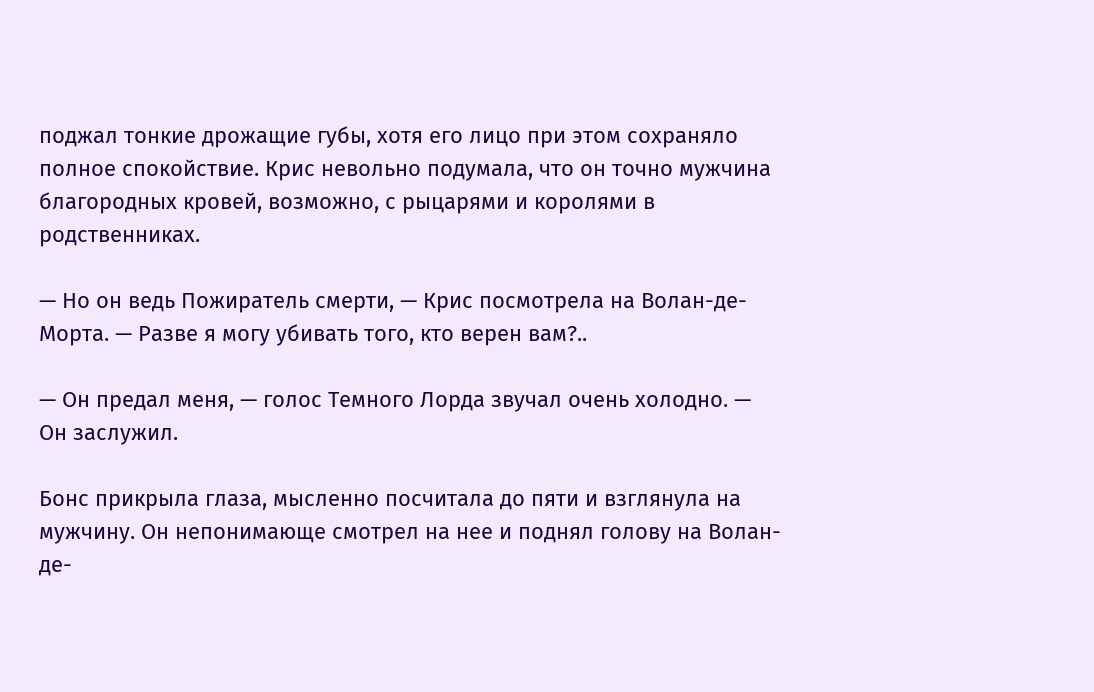поджал тонкие дрожащие губы, хотя его лицо при этом сохраняло полное спокойствие. Крис невольно подумала, что он точно мужчина благородных кровей, возможно, с рыцарями и королями в родственниках.

— Но он ведь Пожиратель смерти, — Крис посмотрела на Волан-де-Морта. — Разве я могу убивать того, кто верен вам?..

— Он предал меня, — голос Темного Лорда звучал очень холодно. — Он заслужил.

Бонс прикрыла глаза, мысленно посчитала до пяти и взглянула на мужчину. Он непонимающе смотрел на нее и поднял голову на Волан-де-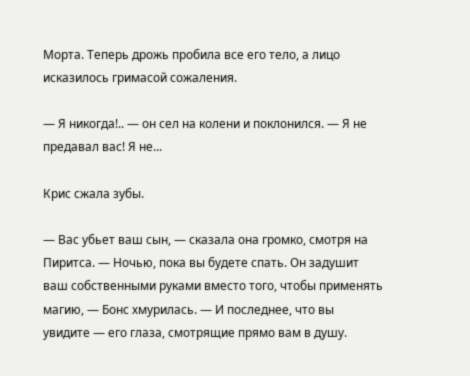Морта. Теперь дрожь пробила все его тело, а лицо исказилось гримасой сожаления.

— Я никогда!.. — он сел на колени и поклонился. — Я не предавал вас! Я не...

Крис сжала зубы.

— Вас убьет ваш сын, — сказала она громко, смотря на Пиритса. — Ночью, пока вы будете спать. Он задушит ваш собственными руками вместо того, чтобы применять магию, — Бонс хмурилась. — И последнее, что вы увидите — его глаза, смотрящие прямо вам в душу.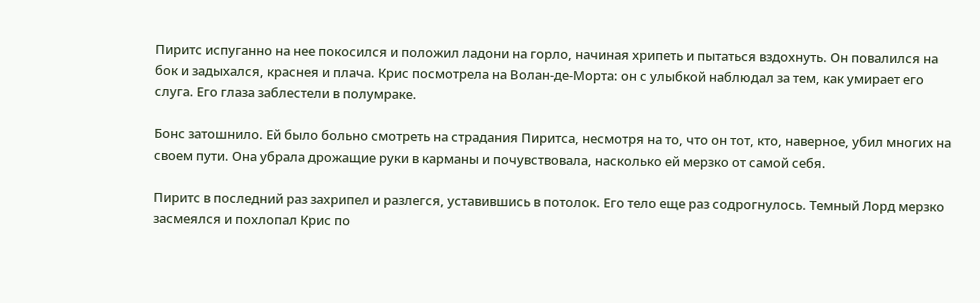Пиритс испуганно на нее покосился и положил ладони на горло, начиная хрипеть и пытаться вздохнуть. Он повалился на бок и задыхался, краснея и плача. Крис посмотрела на Волан-де-Морта: он с улыбкой наблюдал за тем, как умирает его слуга. Его глаза заблестели в полумраке.

Бонс затошнило. Ей было больно смотреть на страдания Пиритса, несмотря на то, что он тот, кто, наверное, убил многих на своем пути. Она убрала дрожащие руки в карманы и почувствовала, насколько ей мерзко от самой себя.

Пиритс в последний раз захрипел и разлегся, уставившись в потолок. Его тело еще раз содрогнулось. Темный Лорд мерзко засмеялся и похлопал Крис по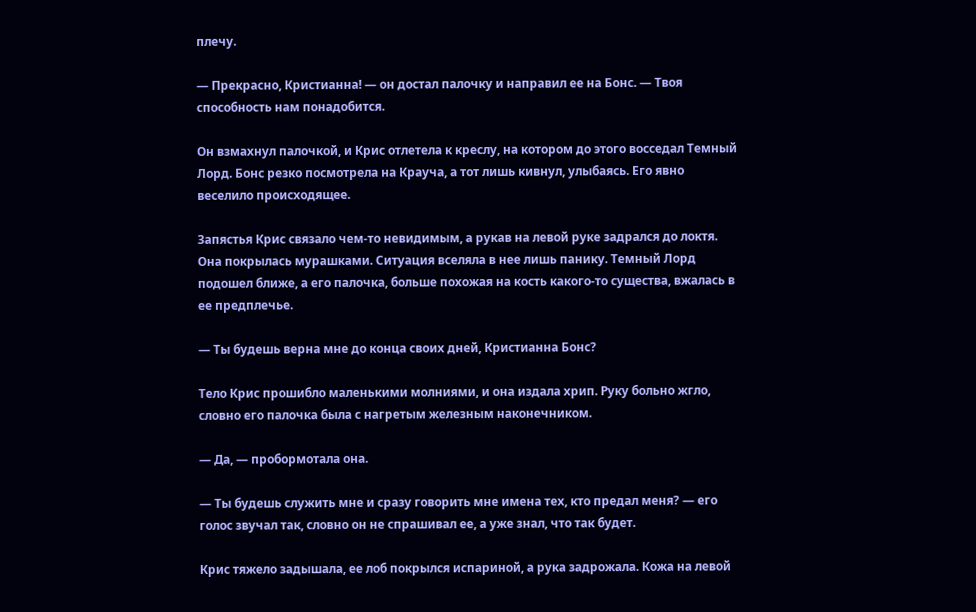плечу.

— Прекрасно, Кристианна! — он достал палочку и направил ее на Бонс. — Твоя способность нам понадобится.

Он взмахнул палочкой, и Крис отлетела к креслу, на котором до этого восседал Темный Лорд. Бонс резко посмотрела на Крауча, а тот лишь кивнул, улыбаясь. Его явно веселило происходящее.

Запястья Крис связало чем-то невидимым, а рукав на левой руке задрался до локтя. Она покрылась мурашками. Ситуация вселяла в нее лишь панику. Темный Лорд подошел ближе, а его палочка, больше похожая на кость какого-то существа, вжалась в ее предплечье.

— Ты будешь верна мне до конца своих дней, Кристианна Бонс?

Тело Крис прошибло маленькими молниями, и она издала хрип. Руку больно жгло, словно его палочка была с нагретым железным наконечником.

— Да, — пробормотала она.

— Ты будешь служить мне и сразу говорить мне имена тех, кто предал меня? — его голос звучал так, словно он не спрашивал ее, а уже знал, что так будет.

Крис тяжело задышала, ее лоб покрылся испариной, а рука задрожала. Кожа на левой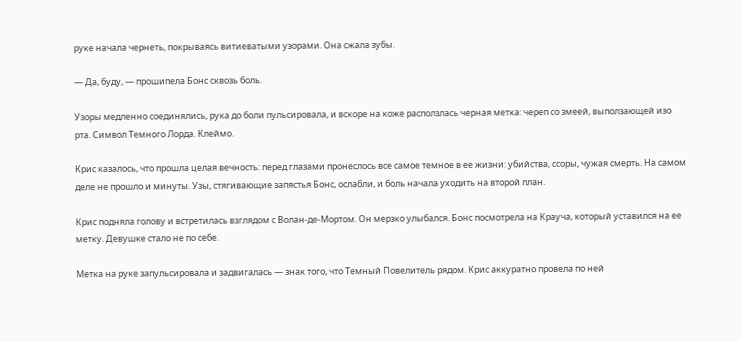руке начала чернеть, покрываясь витиеватыми узорами. Она сжала зубы.

— Да, буду, — прошипела Бонс сквозь боль.

Узоры медленно соединялись, рука до боли пульсировала, и вскоре на коже расползлась черная метка: череп со змеей, выползающей изо рта. Символ Темного Лорда. Клеймо.

Крис казалось, что прошла целая вечность: перед глазами пронеслось все самое темное в ее жизни: убийства, ссоры, чужая смерть. На самом деле не прошло и минуты. Узы, стягивающие запястья Бонс, ослабли, и боль начала уходить на второй план.

Крис подняла голову и встретилась взглядом с Волан-де-Мортом. Он мерзко улыбался. Бонс посмотрела на Крауча, который уставился на ее метку. Девушке стало не по себе.

Метка на руке запульсировала и задвигалась — знак того, что Темный Повелитель рядом. Крис аккуратно провела по ней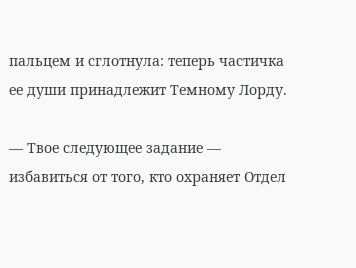пальцем и сглотнула: теперь частичка ее души принадлежит Темному Лорду.

— Твое следующее задание — избавиться от того, кто охраняет Отдел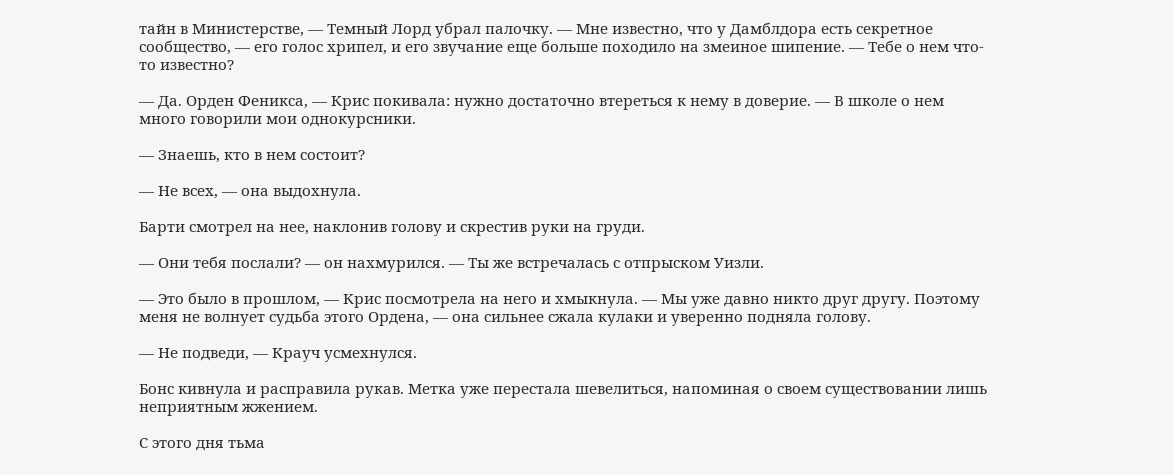тайн в Министерстве, — Темный Лорд убрал палочку. — Мне известно, что у Дамблдора есть секретное сообщество, — его голос хрипел, и его звучание еще больше походило на змеиное шипение. — Тебе о нем что-то известно?

— Да. Орден Феникса, — Крис покивала: нужно достаточно втереться к нему в доверие. — В школе о нем много говорили мои однокурсники.

— Знаешь, кто в нем состоит?

— Не всех, — она выдохнула.

Барти смотрел на нее, наклонив голову и скрестив руки на груди.

— Они тебя послали? — он нахмурился. — Ты же встречалась с отпрыском Уизли.

— Это было в прошлом, — Крис посмотрела на него и хмыкнула. — Мы уже давно никто друг другу. Поэтому меня не волнует судьба этого Ордена, — она сильнее сжала кулаки и уверенно подняла голову.

— Не подведи, — Крауч усмехнулся.

Бонс кивнула и расправила рукав. Метка уже перестала шевелиться, напоминая о своем существовании лишь неприятным жжением.

С этого дня тьма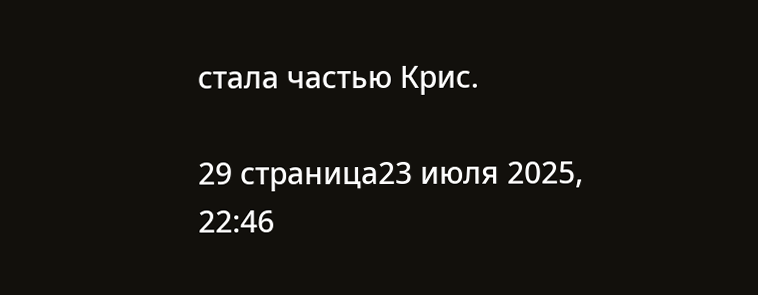стала частью Крис.

29 страница23 июля 2025, 22:46